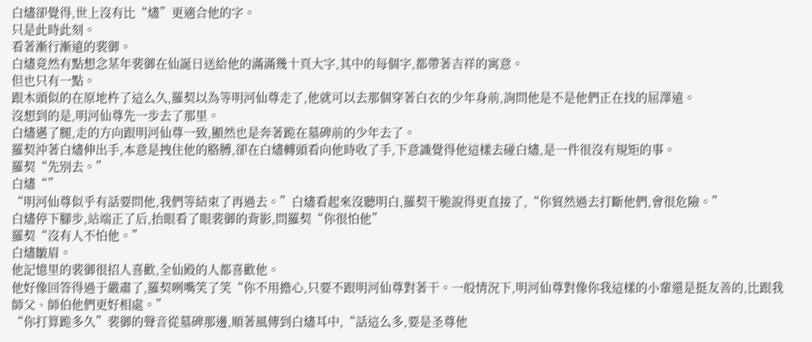白燼卻覺得,世上沒有比“燼”更適合他的字。
只是此時此刻。
看著漸行漸遠的裴御。
白燼竟然有點想念某年裴御在仙誕日送給他的滿滿幾十頁大字,其中的每個字,都帶著吉祥的寓意。
但也只有一點。
跟木頭似的在原地杵了這么久,羅契以為等明河仙尊走了,他就可以去那個穿著白衣的少年身前,詢問他是不是他們正在找的屈澤遠。
沒想到的是,明河仙尊先一步去了那里。
白燼邁了腿,走的方向跟明河仙尊一致,顯然也是奔著跪在墓碑前的少年去了。
羅契沖著白燼伸出手,本意是拽住他的胳膊,卻在白燼轉頭看向他時收了手,下意識覺得他這樣去碰白燼,是一件很沒有規矩的事。
羅契“先別去。”
白燼“”
“明河仙尊似乎有話要問他,我們等結束了再過去。”白燼看起來沒聽明白,羅契干脆說得更直接了,“你貿然過去打斷他們,會很危險。”
白燼停下腳步,站端正了后,抬眼看了眼裴御的背影,問羅契“你很怕他”
羅契“沒有人不怕他。”
白燼皺眉。
他記憶里的裴御很招人喜歡,全仙殿的人都喜歡他。
他好像回答得過于嚴肅了,羅契咧嘴笑了笑“你不用擔心,只要不跟明河仙尊對著干。一般情況下,明河仙尊對像你我這樣的小輩還是挺友善的,比跟我師父、師伯他們更好相處。”
“你打算跪多久”裴御的聲音從墓碑那邊,順著風傳到白燼耳中,“話這么多,要是圣尊他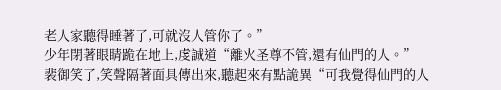老人家聽得睡著了,可就沒人管你了。”
少年閉著眼睛跪在地上,虔誠道“離火圣尊不管,還有仙門的人。”
裴御笑了,笑聲隔著面具傳出來,聽起來有點詭異“可我覺得仙門的人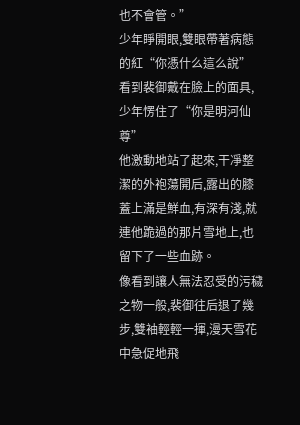也不會管。”
少年睜開眼,雙眼帶著病態的紅“你憑什么這么說”
看到裴御戴在臉上的面具,少年愣住了“你是明河仙尊”
他激動地站了起來,干凈整潔的外袍蕩開后,露出的膝蓋上滿是鮮血,有深有淺,就連他跪過的那片雪地上,也留下了一些血跡。
像看到讓人無法忍受的污穢之物一般,裴御往后退了幾步,雙袖輕輕一揮,漫天雪花中急促地飛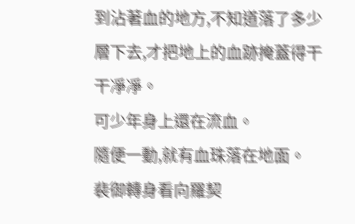到沾著血的地方,不知道落了多少層下去,才把地上的血跡掩蓋得干干凈凈。
可少年身上還在流血。
隨便一動,就有血珠落在地面。
裴御轉身看向羅契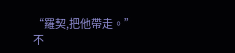“羅契,把他帶走。”
不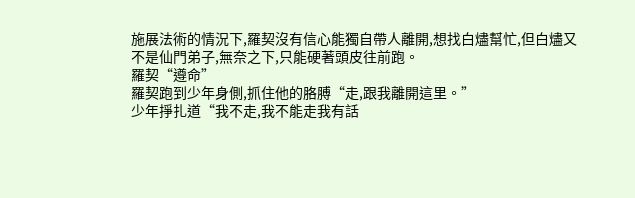施展法術的情況下,羅契沒有信心能獨自帶人離開,想找白燼幫忙,但白燼又不是仙門弟子,無奈之下,只能硬著頭皮往前跑。
羅契“遵命”
羅契跑到少年身側,抓住他的胳膊“走,跟我離開這里。”
少年掙扎道“我不走,我不能走我有話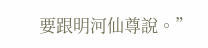要跟明河仙尊說。”